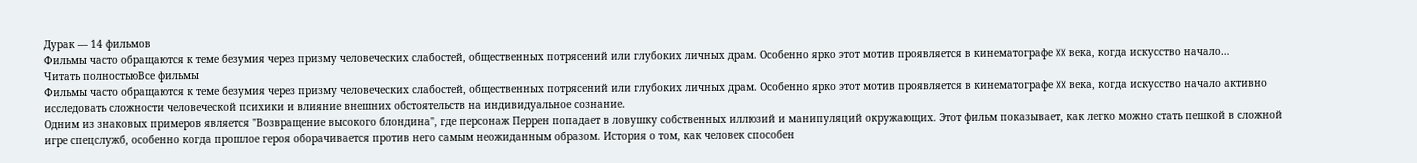Дурак — 14 фильмов
Фильмы часто обращаются к теме безумия через призму человеческих слабостей, общественных потрясений или глубоких личных драм. Особенно ярко этот мотив проявляется в кинематографе XX века, когда искусство начало…
Читать полностьюВсе фильмы
Фильмы часто обращаются к теме безумия через призму человеческих слабостей, общественных потрясений или глубоких личных драм. Особенно ярко этот мотив проявляется в кинематографе XX века, когда искусство начало активно исследовать сложности человеческой психики и влияние внешних обстоятельств на индивидуальное сознание.
Одним из знаковых примеров является "Возвращение высокого блондина", где персонаж Перрен попадает в ловушку собственных иллюзий и манипуляций окружающих. Этот фильм показывает, как легко можно стать пешкой в сложной игре спецслужб, особенно когда прошлое героя оборачивается против него самым неожиданным образом. История о том, как человек способен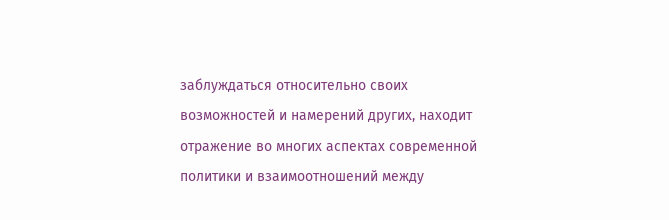заблуждаться относительно своих возможностей и намерений других, находит отражение во многих аспектах современной политики и взаимоотношений между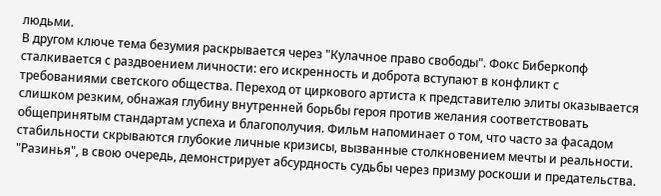людьми.
В другом ключе тема безумия раскрывается через "Кулачное право свободы". Фокс Биберкопф сталкивается с раздвоением личности: его искренность и доброта вступают в конфликт с требованиями светского общества. Переход от циркового артиста к представителю элиты оказывается слишком резким, обнажая глубину внутренней борьбы героя против желания соответствовать общепринятым стандартам успеха и благополучия. Фильм напоминает о том, что часто за фасадом стабильности скрываются глубокие личные кризисы, вызванные столкновением мечты и реальности.
"Разинья", в свою очередь, демонстрирует абсурдность судьбы через призму роскоши и предательства.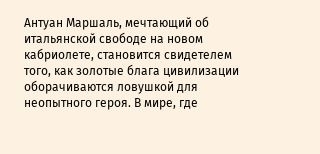Антуан Маршаль, мечтающий об итальянской свободе на новом кабриолете, становится свидетелем того, как золотые блага цивилизации оборачиваются ловушкой для неопытного героя. В мире, где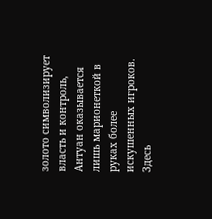золото символизирует власть и контроль, Антуан оказывается лишь марионеткой в руках более искушенных игроков. Здесь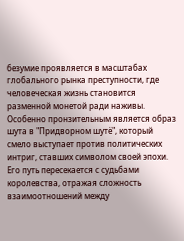безумие проявляется в масштабах глобального рынка преступности, где человеческая жизнь становится разменной монетой ради наживы.
Особенно пронзительным является образ шута в "Придворном шутё", который смело выступает против политических интриг, ставших символом своей эпохи. Его путь пересекается с судьбами королевства, отражая сложность взаимоотношений между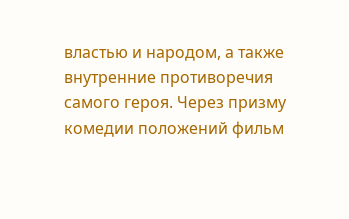властью и народом, а также внутренние противоречия самого героя. Через призму комедии положений фильм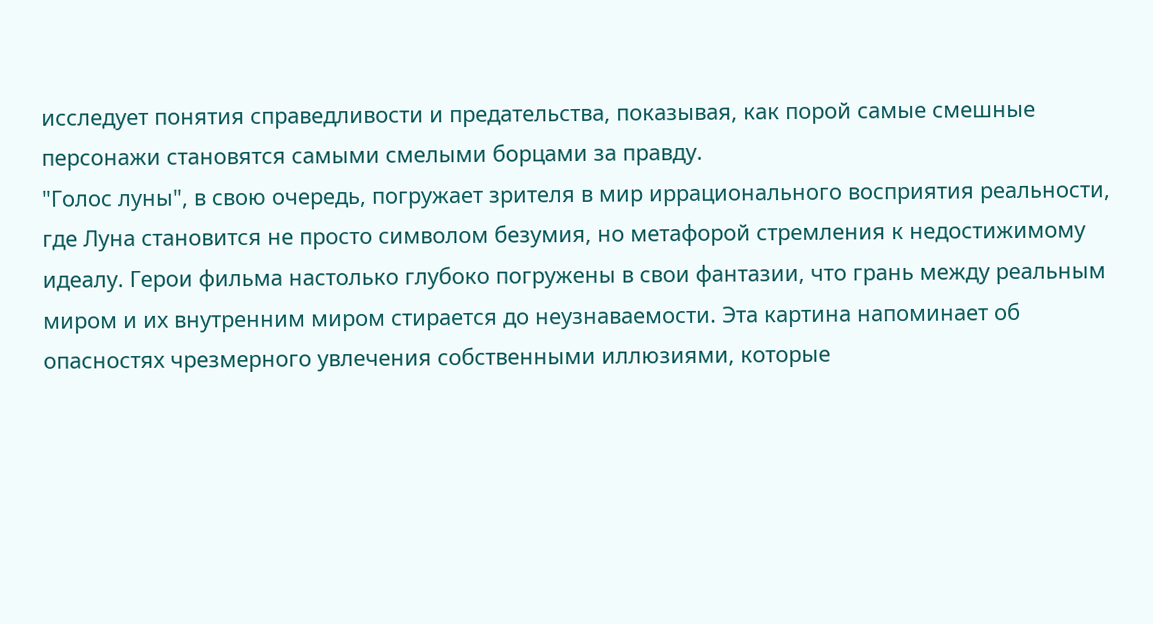исследует понятия справедливости и предательства, показывая, как порой самые смешные персонажи становятся самыми смелыми борцами за правду.
"Голос луны", в свою очередь, погружает зрителя в мир иррационального восприятия реальности, где Луна становится не просто символом безумия, но метафорой стремления к недостижимому идеалу. Герои фильма настолько глубоко погружены в свои фантазии, что грань между реальным миром и их внутренним миром стирается до неузнаваемости. Эта картина напоминает об опасностях чрезмерного увлечения собственными иллюзиями, которые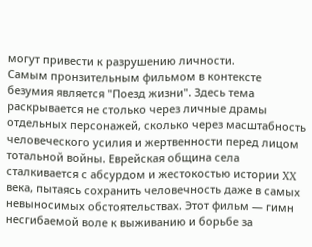могут привести к разрушению личности.
Самым пронзительным фильмом в контексте безумия является "Поезд жизни". Здесь тема раскрывается не столько через личные драмы отдельных персонажей, сколько через масштабность человеческого усилия и жертвенности перед лицом тотальной войны. Еврейская община села сталкивается с абсурдом и жестокостью истории XX века, пытаясь сохранить человечность даже в самых невыносимых обстоятельствах. Этот фильм — гимн несгибаемой воле к выживанию и борьбе за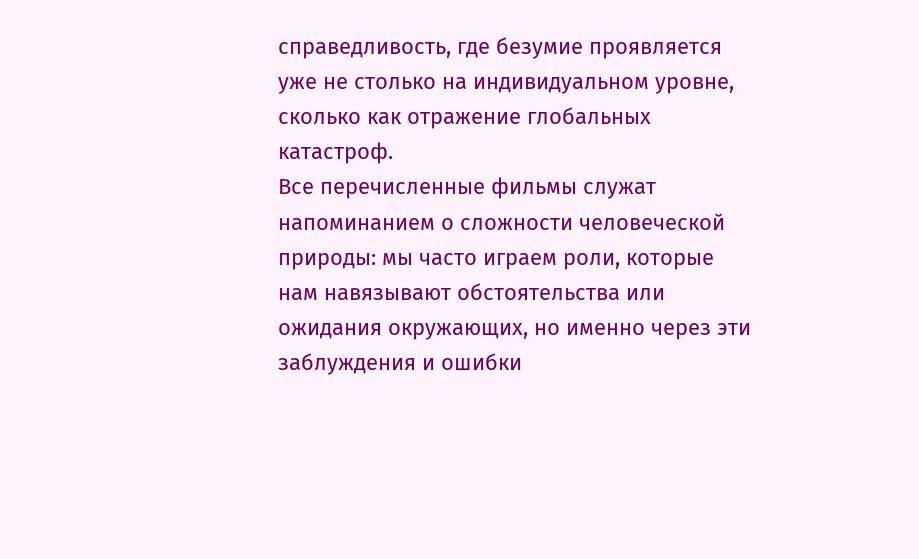справедливость, где безумие проявляется уже не столько на индивидуальном уровне, сколько как отражение глобальных катастроф.
Все перечисленные фильмы служат напоминанием о сложности человеческой природы: мы часто играем роли, которые нам навязывают обстоятельства или ожидания окружающих, но именно через эти заблуждения и ошибки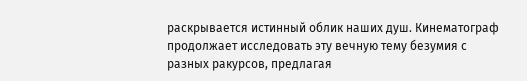раскрывается истинный облик наших душ. Кинематограф продолжает исследовать эту вечную тему безумия с разных ракурсов, предлагая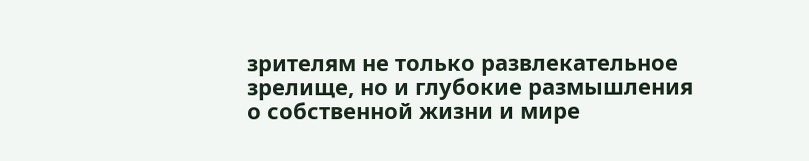зрителям не только развлекательное зрелище, но и глубокие размышления о собственной жизни и мире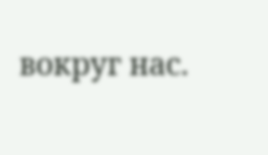вокруг нас.